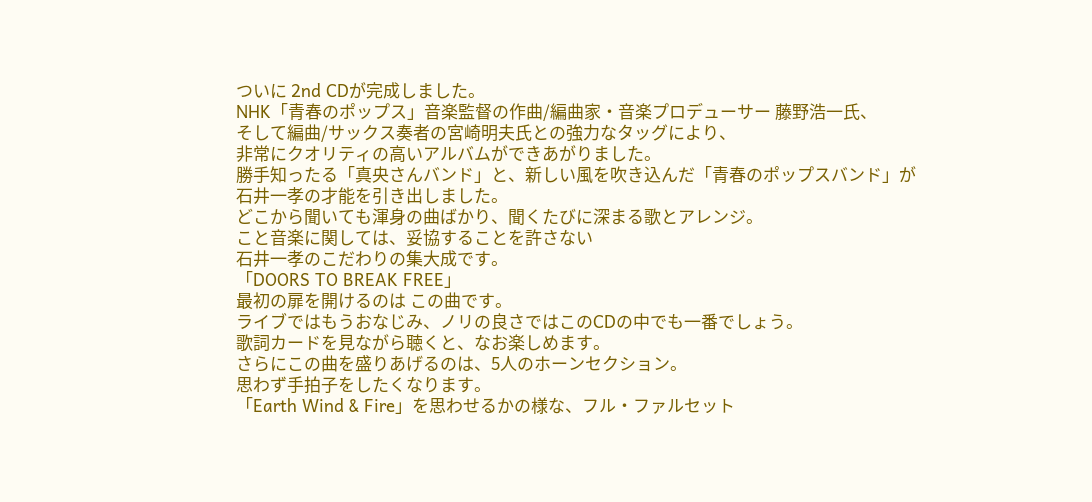ついに 2nd CDが完成しました。
NHK「青春のポップス」音楽監督の作曲/編曲家・音楽プロデューサー 藤野浩一氏、
そして編曲/サックス奏者の宮崎明夫氏との強力なタッグにより、
非常にクオリティの高いアルバムができあがりました。
勝手知ったる「真央さんバンド」と、新しい風を吹き込んだ「青春のポップスバンド」が
石井一孝の才能を引き出しました。
どこから聞いても渾身の曲ばかり、聞くたびに深まる歌とアレンジ。
こと音楽に関しては、妥協することを許さない
石井一孝のこだわりの集大成です。
「DOORS TO BREAK FREE」
最初の扉を開けるのは この曲です。
ライブではもうおなじみ、ノリの良さではこのCDの中でも一番でしょう。
歌詞カードを見ながら聴くと、なお楽しめます。
さらにこの曲を盛りあげるのは、5人のホーンセクション。
思わず手拍子をしたくなります。
「Earth Wind & Fire」を思わせるかの様な、フル・ファルセット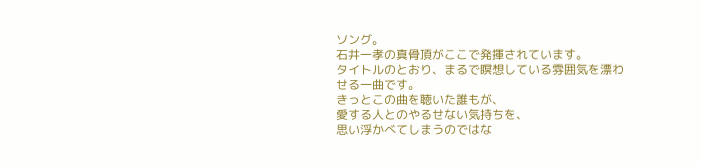ソング。
石井一孝の真骨頂がここで発揮されています。
タイトルのとおり、まるで瞑想している雰囲気を漂わせる一曲です。
きっとこの曲を聴いた誰もが、
愛する人とのやるせない気持ちを、
思い浮かべてしまうのではな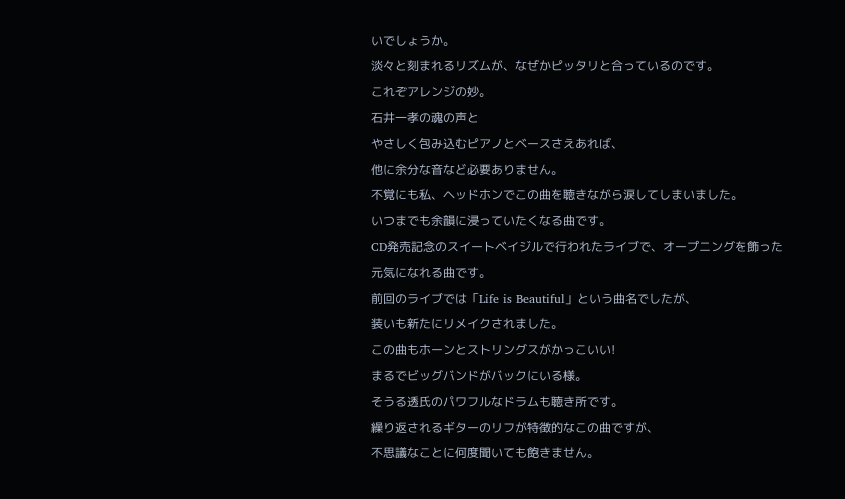いでしょうか。
淡々と刻まれるリズムが、なぜかピッタリと合っているのです。
これぞアレンジの妙。
石井一孝の魂の声と
やさしく包み込むピアノとベースさえあれば、
他に余分な音など必要ありません。
不覚にも私、ヘッドホンでこの曲を聴きながら涙してしまいました。
いつまでも余韻に浸っていたくなる曲です。
CD発売記念のスイートベイジルで行われたライブで、オープニングを飾った
元気になれる曲です。
前回のライブでは「Life is Beautiful」という曲名でしたが、
装いも新たにリメイクされました。
この曲もホーンとストリングスがかっこいい!
まるでビッグバンドがバックにいる様。
そうる透氏のパワフルなドラムも聴き所です。
繰り返されるギターのリフが特徴的なこの曲ですが、
不思議なことに何度聞いても飽きません。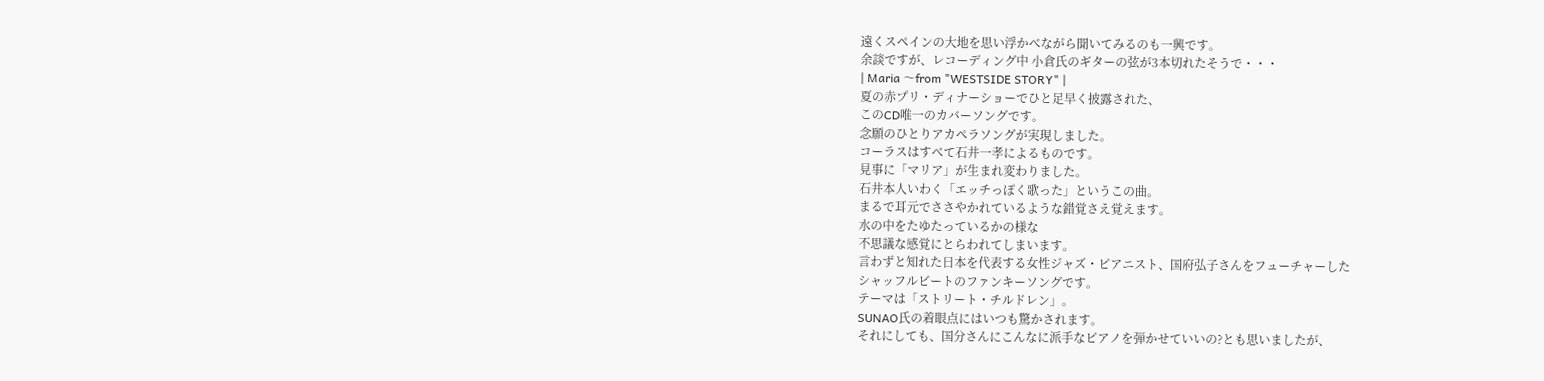遠くスペインの大地を思い浮かべながら聞いてみるのも一興です。
余談ですが、レコーディング中 小倉氏のギターの弦が3本切れたそうで・・・
| Maria 〜from "WESTSIDE STORY" |
夏の赤プリ・ディナーショーでひと足早く披露された、
このCD唯一のカバーソングです。
念願のひとりアカペラソングが実現しました。
コーラスはすべて石井一孝によるものです。
見事に「マリア」が生まれ変わりました。
石井本人いわく「エッチっぽく歌った」というこの曲。
まるで耳元でささやかれているような錯覚さえ覚えます。
水の中をたゆたっているかの様な
不思議な感覚にとらわれてしまいます。
言わずと知れた日本を代表する女性ジャズ・ピアニスト、国府弘子さんをフューチャーした
シャッフルビートのファンキーソングです。
テーマは「ストリート・チルドレン」。
SUNAO氏の着眼点にはいつも驚かされます。
それにしても、国分さんにこんなに派手なピアノを弾かせていいの?とも思いましたが、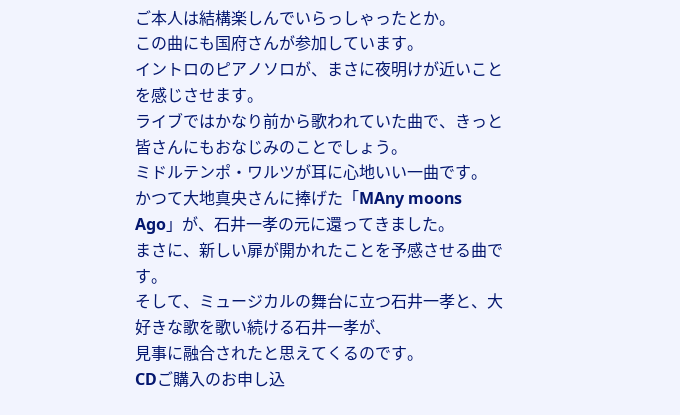ご本人は結構楽しんでいらっしゃったとか。
この曲にも国府さんが参加しています。
イントロのピアノソロが、まさに夜明けが近いことを感じさせます。
ライブではかなり前から歌われていた曲で、きっと皆さんにもおなじみのことでしょう。
ミドルテンポ・ワルツが耳に心地いい一曲です。
かつて大地真央さんに捧げた「MAny moons Ago」が、石井一孝の元に還ってきました。
まさに、新しい扉が開かれたことを予感させる曲です。
そして、ミュージカルの舞台に立つ石井一孝と、大好きな歌を歌い続ける石井一孝が、
見事に融合されたと思えてくるのです。
CDご購入のお申し込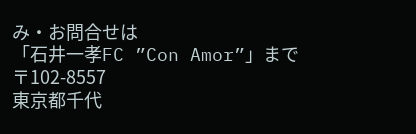み・お問合せは
「石井一孝FC ”Con Amor”」まで
〒102-8557
東京都千代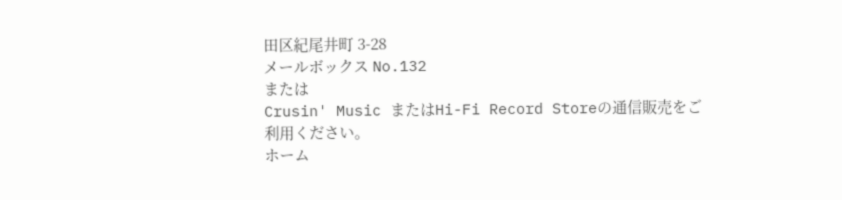田区紀尾井町 3-28
メールボックス No.132
または
Crusin' Music またはHi-Fi Record Storeの通信販売をご利用ください。
ホーム